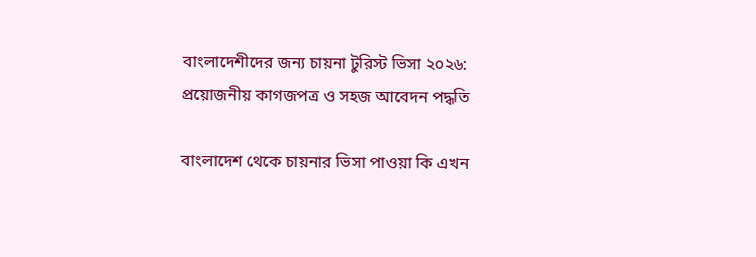বাংলাদেশীদের জন্য চায়না টুরিস্ট ভিসা ২০২৬: প্রয়োজনীয় কাগজপত্র ও সহজ আবেদন পদ্ধতি

বাংলাদেশ থেকে চায়নার ভিসা পাওয়া কি এখন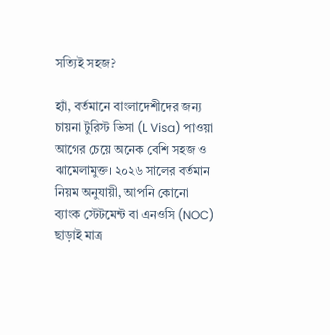সত্যিই সহজ?

হ্যাঁ, বর্তমানে বাংলাদেশীদের জন্য চায়না টুরিস্ট ভিসা (L Visa) পাওয়া আগের চেয়ে অনেক বেশি সহজ ও ঝামেলামুক্ত। ২০২৬ সালের বর্তমান নিয়ম অনুযায়ী, আপনি কোনো ব্যাংক স্টেটমেন্ট বা এনওসি (NOC) ছাড়াই মাত্র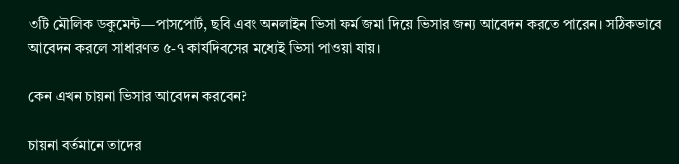৩টি মৌলিক ডকুমেন্ট—পাসপোর্ট, ছবি এবং অনলাইন ভিসা ফর্ম জমা দিয়ে ভিসার জন্য আবেদন করতে পারেন। সঠিকভাবে আবেদন করলে সাধারণত ৫-৭ কার্যদিবসের মধ্যেই ভিসা পাওয়া যায়।

কেন এখন চায়না ভিসার আবেদন করবেন?

চায়না বর্তমানে তাদের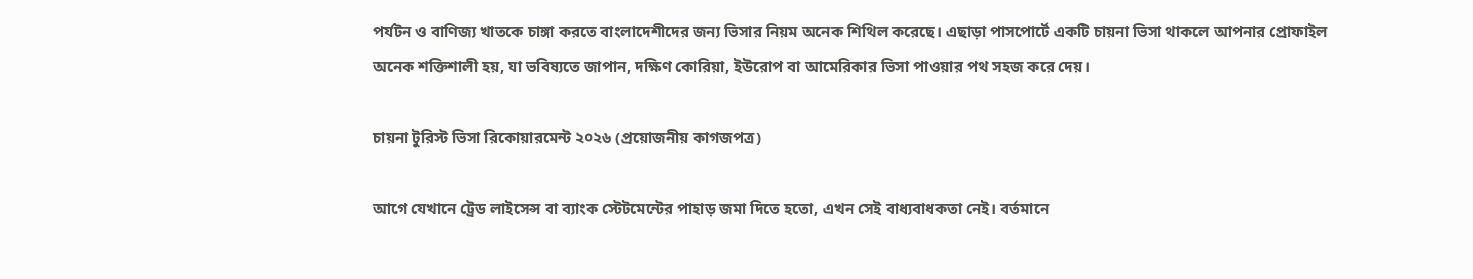পর্যটন ও বাণিজ্য খাতকে চাঙ্গা করতে বাংলাদেশীদের জন্য ভিসার নিয়ম অনেক শিথিল করেছে। এছাড়া পাসপোর্টে একটি চায়না ভিসা থাকলে আপনার প্রোফাইল অনেক শক্তিশালী হয়, যা ভবিষ্যতে জাপান, দক্ষিণ কোরিয়া, ইউরোপ বা আমেরিকার ভিসা পাওয়ার পথ সহজ করে দেয়।

চায়না টুরিস্ট ভিসা রিকোয়ারমেন্ট ২০২৬ (প্রয়োজনীয় কাগজপত্র)

আগে যেখানে ট্রেড লাইসেন্স বা ব্যাংক স্টেটমেন্টের পাহাড় জমা দিতে হতো, এখন সেই বাধ্যবাধকতা নেই। বর্তমানে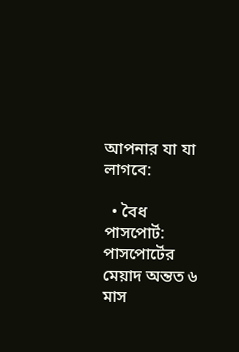আপনার যা যা লাগবে:

  • বৈধ পাসপোর্ট: পাসপোর্টের মেয়াদ অন্তত ৬ মাস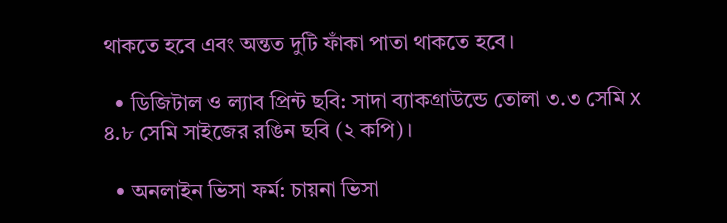থাকতে হবে এবং অন্তত দুটি ফাঁকা পাতা থাকতে হবে।

  • ডিজিটাল ও ল্যাব প্রিন্ট ছবি: সাদা ব্যাকগ্রাউন্ডে তোলা ৩.৩ সেমি x ৪.৮ সেমি সাইজের রঙিন ছবি (২ কপি)।

  • অনলাইন ভিসা ফর্ম: চায়না ভিসা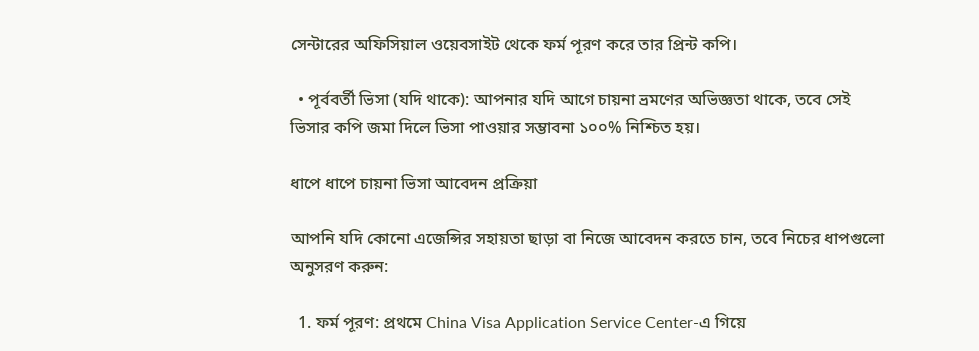সেন্টারের অফিসিয়াল ওয়েবসাইট থেকে ফর্ম পূরণ করে তার প্রিন্ট কপি।

  • পূর্ববর্তী ভিসা (যদি থাকে): আপনার যদি আগে চায়না ভ্রমণের অভিজ্ঞতা থাকে, তবে সেই ভিসার কপি জমা দিলে ভিসা পাওয়ার সম্ভাবনা ১০০% নিশ্চিত হয়।

ধাপে ধাপে চায়না ভিসা আবেদন প্রক্রিয়া

আপনি যদি কোনো এজেন্সির সহায়তা ছাড়া বা নিজে আবেদন করতে চান, তবে নিচের ধাপগুলো অনুসরণ করুন:

  1. ফর্ম পূরণ: প্রথমে China Visa Application Service Center-এ গিয়ে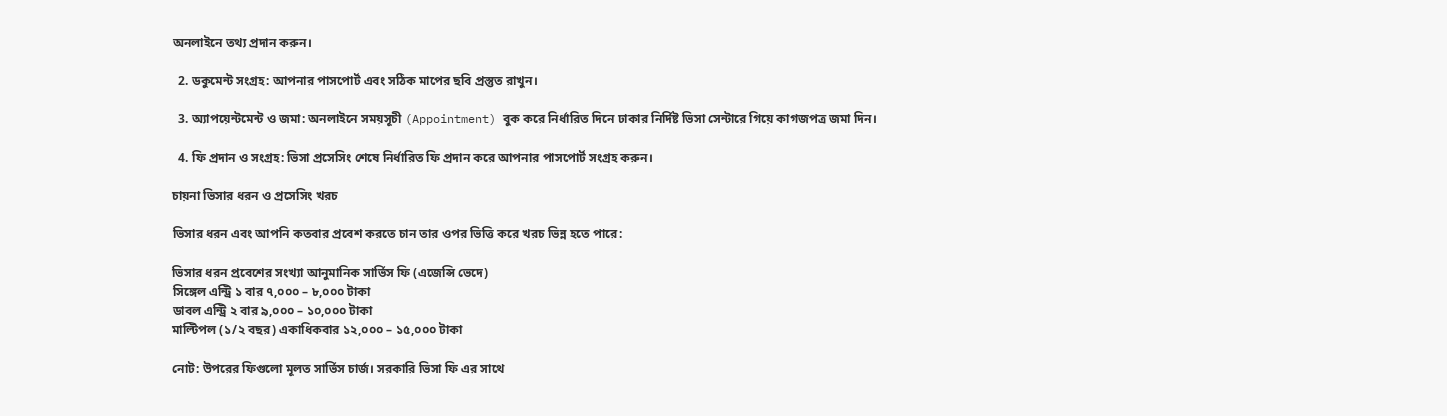অনলাইনে তথ্য প্রদান করুন।

  2. ডকুমেন্ট সংগ্রহ: আপনার পাসপোর্ট এবং সঠিক মাপের ছবি প্রস্তুত রাখুন।

  3. অ্যাপয়েন্টমেন্ট ও জমা: অনলাইনে সময়সূচী (Appointment) বুক করে নির্ধারিত দিনে ঢাকার নির্দিষ্ট ভিসা সেন্টারে গিয়ে কাগজপত্র জমা দিন।

  4. ফি প্রদান ও সংগ্রহ: ভিসা প্রসেসিং শেষে নির্ধারিত ফি প্রদান করে আপনার পাসপোর্ট সংগ্রহ করুন।

চায়না ভিসার ধরন ও প্রসেসিং খরচ

ভিসার ধরন এবং আপনি কতবার প্রবেশ করতে চান তার ওপর ভিত্তি করে খরচ ভিন্ন হতে পারে:

ভিসার ধরন প্রবেশের সংখ্যা আনুমানিক সার্ভিস ফি (এজেন্সি ভেদে)
সিঙ্গেল এন্ট্রি ১ বার ৭,০০০ – ৮,০০০ টাকা
ডাবল এন্ট্রি ২ বার ৯,০০০ – ১০,০০০ টাকা
মাল্টিপল (১/২ বছর) একাধিকবার ১২,০০০ – ১৫,০০০ টাকা

নোট: উপরের ফিগুলো মূলত সার্ভিস চার্জ। সরকারি ভিসা ফি এর সাথে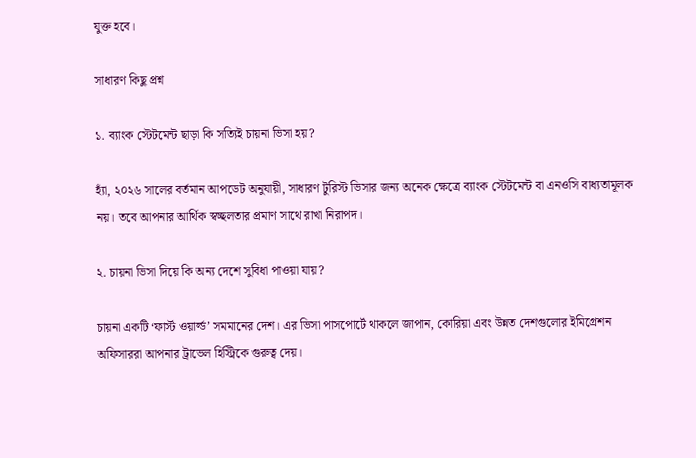যুক্ত হবে।

সাধারণ কিছু প্রশ্ন

১. ব্যাংক স্টেটমেন্ট ছাড়া কি সত্যিই চায়না ভিসা হয়?

হ্যাঁ, ২০২৬ সালের বর্তমান আপডেট অনুযায়ী, সাধারণ টুরিস্ট ভিসার জন্য অনেক ক্ষেত্রে ব্যাংক স্টেটমেন্ট বা এনওসি বাধ্যতামূলক নয়। তবে আপনার আর্থিক স্বচ্ছলতার প্রমাণ সাথে রাখা নিরাপদ।

২. চায়না ভিসা দিয়ে কি অন্য দেশে সুবিধা পাওয়া যায়?

চায়না একটি ‘ফার্স্ট ওয়ার্ল্ড’ সমমানের দেশ। এর ভিসা পাসপোর্টে থাকলে জাপান, কোরিয়া এবং উন্নত দেশগুলোর ইমিগ্রেশন অফিসাররা আপনার ট্রাভেল হিস্ট্রিকে গুরুত্ব দেয়।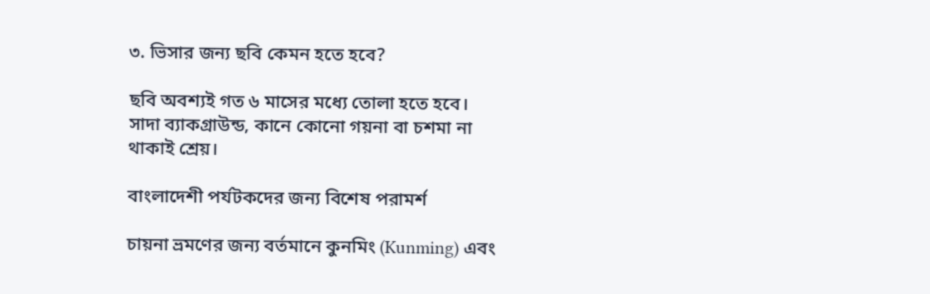৩. ভিসার জন্য ছবি কেমন হতে হবে?

ছবি অবশ্যই গত ৬ মাসের মধ্যে তোলা হতে হবে। সাদা ব্যাকগ্রাউন্ড, কানে কোনো গয়না বা চশমা না থাকাই শ্রেয়।

বাংলাদেশী পর্যটকদের জন্য বিশেষ পরামর্শ

চায়না ভ্রমণের জন্য বর্তমানে কুনমিং (Kunming) এবং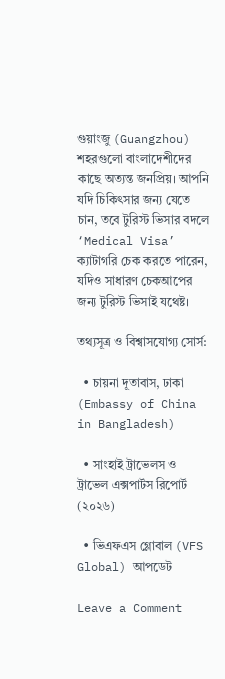গুয়াংজু (Guangzhou) শহরগুলো বাংলাদেশীদের কাছে অত্যন্ত জনপ্রিয়। আপনি যদি চিকিৎসার জন্য যেতে চান, তবে টুরিস্ট ভিসার বদলে ‘Medical Visa’ ক্যাটাগরি চেক করতে পারেন, যদিও সাধারণ চেকআপের জন্য টুরিস্ট ভিসাই যথেষ্ট।

তথ্যসূত্র ও বিশ্বাসযোগ্য সোর্স:

  • চায়না দূতাবাস, ঢাকা (Embassy of China in Bangladesh)

  • সাংহাই ট্রাভেলস ও ট্রাভেল এক্সপার্টস রিপোর্ট (২০২৬)

  • ভিএফএস গ্লোবাল (VFS Global) আপডেট

Leave a Comment